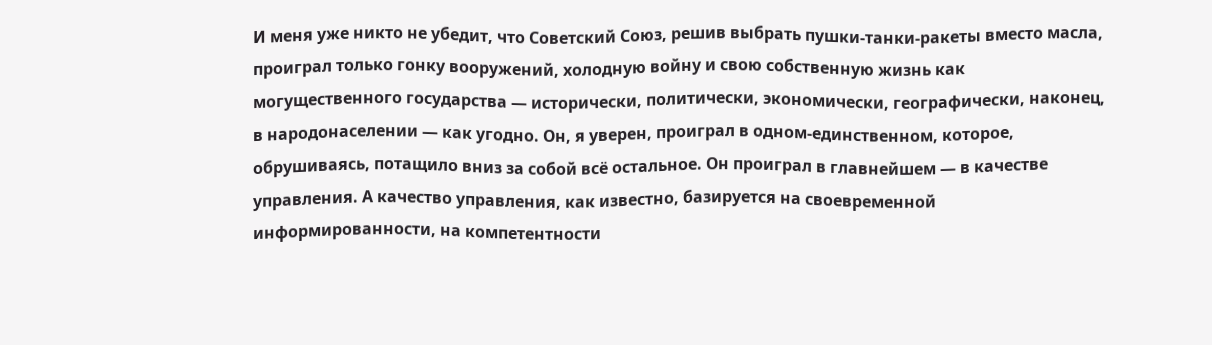И меня уже никто не убедит, что Советский Союз, решив выбрать пушки-танки-ракеты вместо масла, проиграл только гонку вооружений, холодную войну и свою собственную жизнь как могущественного государства — исторически, политически, экономически, географически, наконец, в народонаселении — как угодно. Он, я уверен, проиграл в одном-единственном, которое, обрушиваясь, потащило вниз за собой всё остальное. Он проиграл в главнейшем — в качестве управления. А качество управления, как известно, базируется на своевременной информированности, на компетентности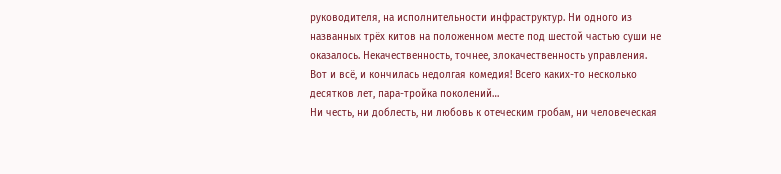руководителя, на исполнительности инфраструктур. Ни одного из названных трёх китов на положенном месте под шестой частью суши не оказалось. Некачественность, точнее, злокачественность управления. Вот и всё, и кончилась недолгая комедия! Всего каких-то несколько десятков лет, пара-тройка поколений…
Ни честь, ни доблесть, ни любовь к отеческим гробам, ни человеческая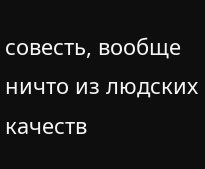совесть, вообще ничто из людских качеств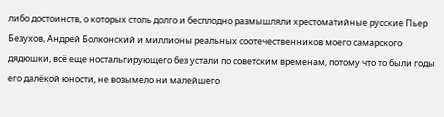либо достоинств, о которых столь долго и бесплодно размышляли хрестоматийные русские Пьер Безухов, Андрей Болконский и миллионы реальных соотечественников моего самарского дядюшки, всё еще ностальгирующего без устали по советским временам, потому что то были годы его далёкой юности, не возымело ни малейшего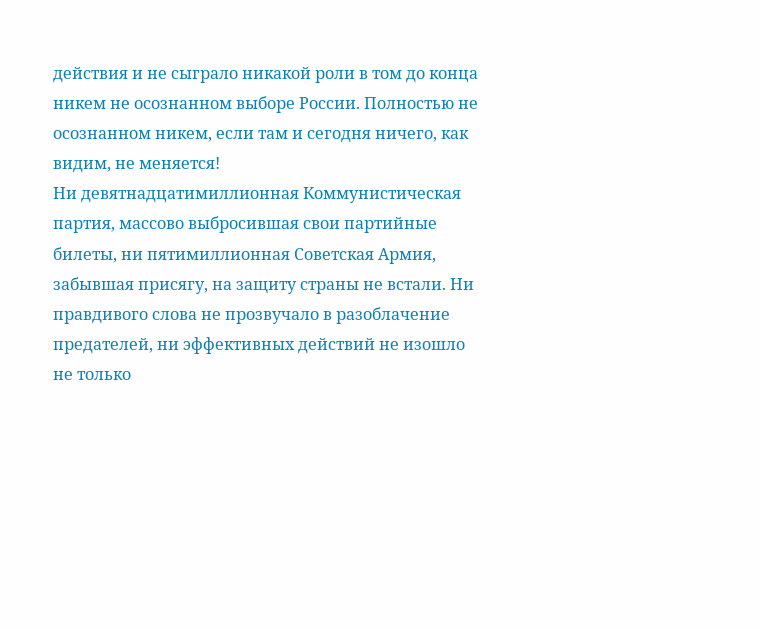действия и не сыграло никакой роли в том до конца никем не осознанном выборе России. Полностью не осознанном никем, если там и сегодня ничего, как видим, не меняется!
Ни девятнадцатимиллионная Коммунистическая партия, массово выбросившая свои партийные билеты, ни пятимиллионная Советская Армия, забывшая присягу, на защиту страны не встали. Ни правдивого слова не прозвучало в разоблачение предателей, ни эффективных действий не изошло не только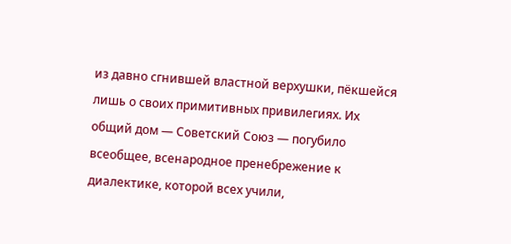из давно сгнившей властной верхушки, пёкшейся лишь о своих примитивных привилегиях. Их общий дом — Советский Союз — погубило всеобщее, всенародное пренебрежение к диалектике, которой всех учили,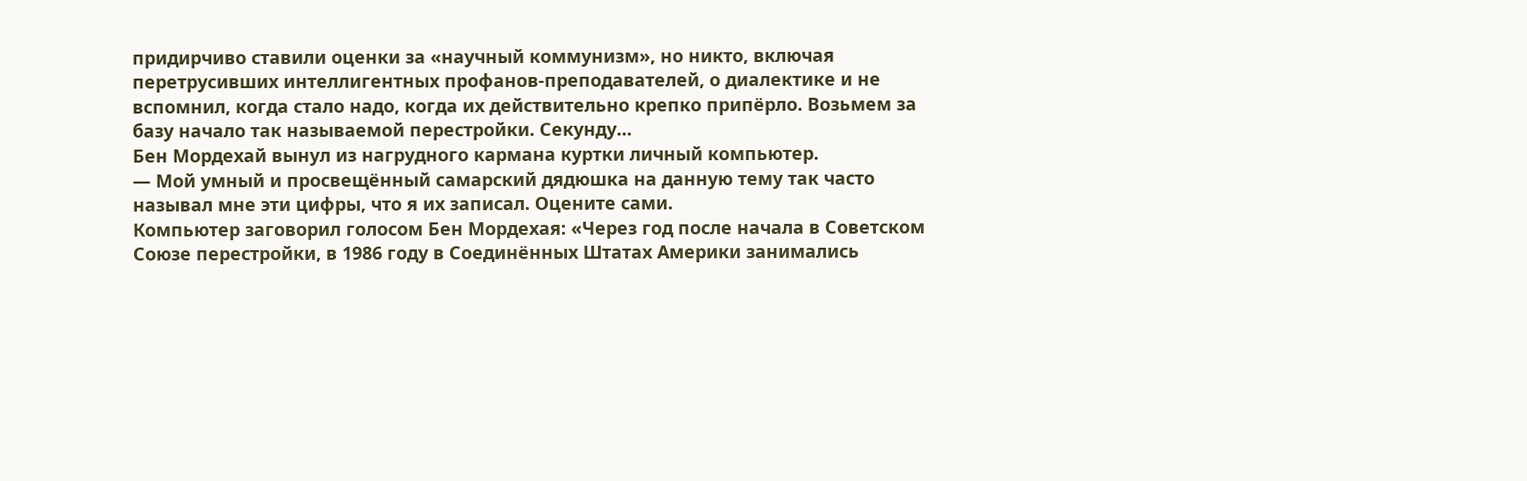придирчиво ставили оценки за «научный коммунизм», но никто, включая перетрусивших интеллигентных профанов-преподавателей, о диалектике и не вспомнил, когда стало надо, когда их действительно крепко припёрло. Возьмем за базу начало так называемой перестройки. Секунду…
Бен Мордехай вынул из нагрудного кармана куртки личный компьютер.
— Мой умный и просвещённый самарский дядюшка на данную тему так часто называл мне эти цифры, что я их записал. Оцените сами.
Компьютер заговорил голосом Бен Мордехая: «Через год после начала в Советском Союзе перестройки, в 1986 году в Соединённых Штатах Америки занимались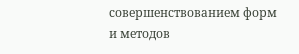совершенствованием форм и методов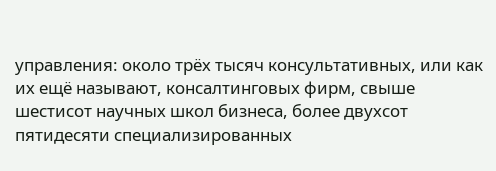управления: около трёх тысяч консультативных, или как их ещё называют, консалтинговых фирм, свыше шестисот научных школ бизнеса, более двухсот пятидесяти специализированных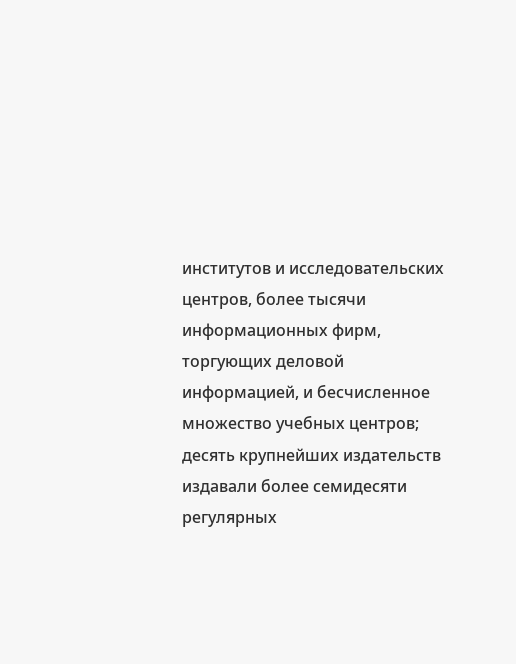институтов и исследовательских центров, более тысячи информационных фирм, торгующих деловой информацией, и бесчисленное множество учебных центров; десять крупнейших издательств издавали более семидесяти регулярных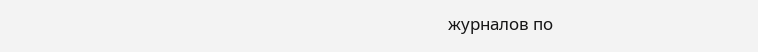журналов по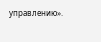управлению».